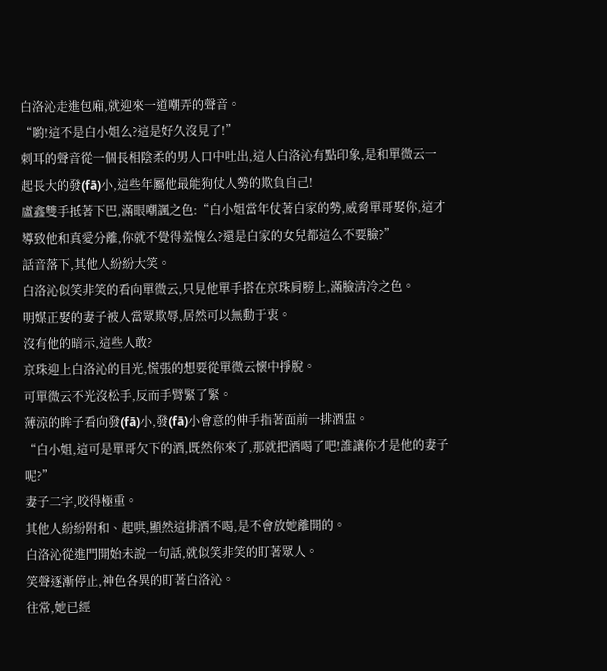白洛沁走進包廂,就迎來一道嘲弄的聲音。
“喲!這不是白小姐么?這是好久沒見了!”
刺耳的聲音從一個長相陰柔的男人口中吐出,這人白洛沁有點印象,是和單微云一起長大的發(fā)小,這些年屬他最能狗仗人勢的欺負自己!
盧鑫雙手抵著下巴,滿眼嘲諷之色:“白小姐當年仗著白家的勢,威脅單哥娶你,這才導致他和真愛分離,你就不覺得羞愧么?還是白家的女兒都這么不要臉?”
話音落下,其他人紛紛大笑。
白洛沁似笑非笑的看向單微云,只見他單手搭在京珠肩膀上,滿臉清冷之色。
明媒正娶的妻子被人當眾欺辱,居然可以無動于衷。
沒有他的暗示,這些人敢?
京珠迎上白洛沁的目光,慌張的想要從單微云懷中掙脫。
可單微云不光沒松手,反而手臂緊了緊。
薄涼的眸子看向發(fā)小,發(fā)小會意的伸手指著面前一排酒盅。
“白小姐,這可是單哥欠下的酒,既然你來了,那就把酒喝了吧!誰讓你才是他的妻子呢?”
妻子二字,咬得極重。
其他人紛紛附和、起哄,顯然這排酒不喝,是不會放她離開的。
白洛沁從進門開始未說一句話,就似笑非笑的盯著眾人。
笑聲逐漸停止,神色各異的盯著白洛沁。
往常,她已經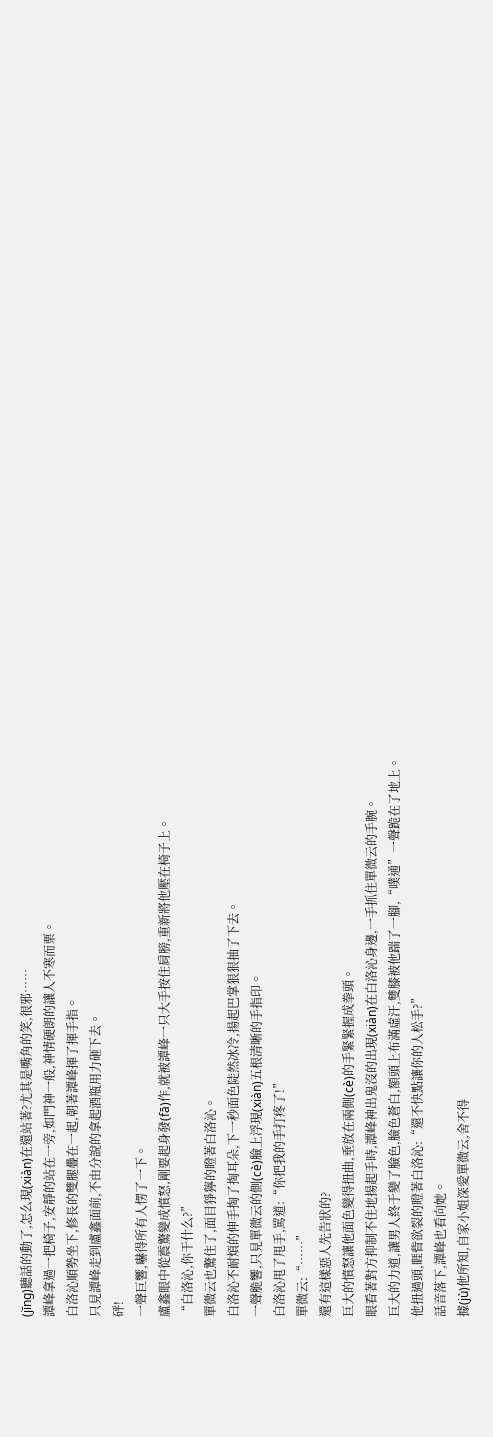(jīng)聽話的動了,怎么現(xiàn)在還站著?尤其是嘴角的笑,很邪……
譚峰拿過一把椅子,安靜的站在一旁,如門神一般,神情硬朗的讓人不寒而栗。
白洛沁順勢坐下,修長的雙腿疊在一起,朝著譚峰揮了揮手指。
只見譚峰走到盧鑫面前,不由分說的拿起酒瓶用力砸下去。
砰!
一聲巨響,嚇得所有人愣了一下。
盧鑫眼中從震驚變成憤怒,剛要起身發(fā)作,就被譚峰一只大手按住肩膀,重新將他壓在椅子上。
“白洛沁,你干什么?”
單微云也驚住了,面目猙獰的瞪著白洛沁。
白洛沁不耐煩的伸手掏了掏耳朵,下一秒面色陡然冰冷,揚起巴掌狠狠抽了下去。
一聲脆響,只見單微云的側(cè)臉上浮現(xiàn)五根清晰的手指印。
白洛沁甩了甩手,罵道:“你把我的手打疼了!”
單微云:“……”
還有這樣惡人先告狀的?
巨大的憤怒讓他面色變得扭曲,垂放在兩側(cè)的手緊緊握成拳頭。
眼看著對方抑制不住地揚起手時,譚峰神出鬼沒的出現(xiàn)在白洛沁身邊,一手抓住單微云的手腕。
巨大的力道,讓男人終于變了臉色,臉色蒼白,額頭上布滿虛汗,雙膝被他踹了一腳,“噗通”一聲跪在了地上。
他扭過頭,睚眥欲裂的瞪著白洛沁:“還不快點讓你的人松手?”
話音落下,譚峰也看向她。
據(jù)他所知,自家小姐深愛單微云,舍不得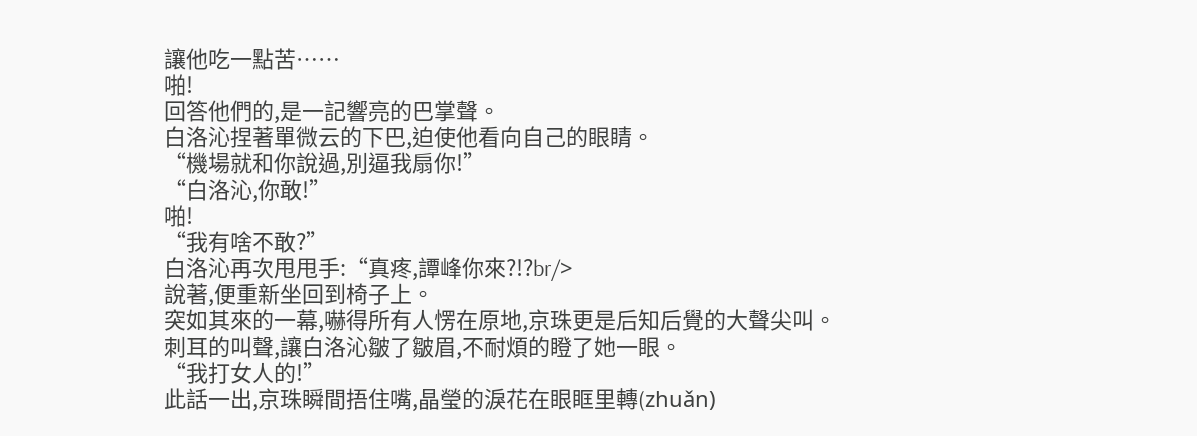讓他吃一點苦……
啪!
回答他們的,是一記響亮的巴掌聲。
白洛沁捏著單微云的下巴,迫使他看向自己的眼睛。
“機場就和你說過,別逼我扇你!”
“白洛沁,你敢!”
啪!
“我有啥不敢?”
白洛沁再次甩甩手:“真疼,譚峰你來?!?br/>
說著,便重新坐回到椅子上。
突如其來的一幕,嚇得所有人愣在原地,京珠更是后知后覺的大聲尖叫。
刺耳的叫聲,讓白洛沁皺了皺眉,不耐煩的瞪了她一眼。
“我打女人的!”
此話一出,京珠瞬間捂住嘴,晶瑩的淚花在眼眶里轉(zhuǎn)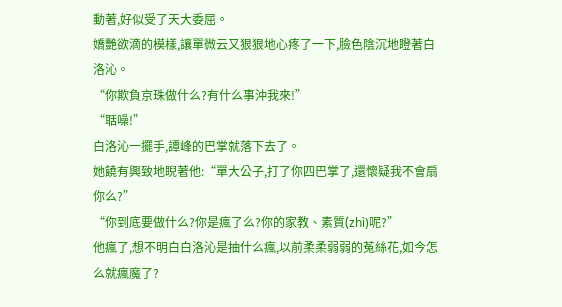動著,好似受了天大委屈。
嬌艷欲滴的模樣,讓單微云又狠狠地心疼了一下,臉色陰沉地瞪著白洛沁。
“你欺負京珠做什么?有什么事沖我來!”
“聒噪!”
白洛沁一擺手,譚峰的巴掌就落下去了。
她饒有興致地睨著他:“單大公子,打了你四巴掌了,還懷疑我不會扇你么?”
“你到底要做什么?你是瘋了么?你的家教、素質(zhì)呢?”
他瘋了,想不明白白洛沁是抽什么瘋,以前柔柔弱弱的菟絲花,如今怎么就瘋魔了?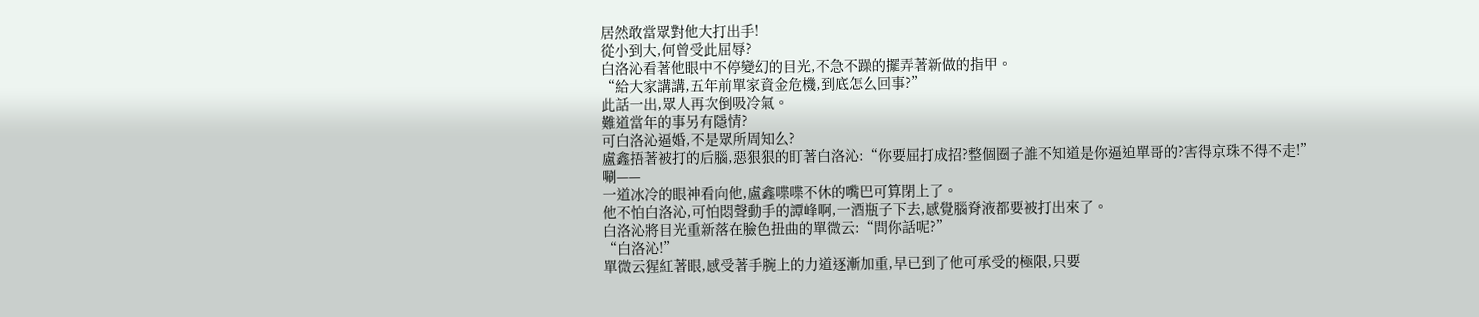居然敢當眾對他大打出手!
從小到大,何曾受此屈辱?
白洛沁看著他眼中不停變幻的目光,不急不躁的擺弄著新做的指甲。
“給大家講講,五年前單家資金危機,到底怎么回事?”
此話一出,眾人再次倒吸冷氣。
難道當年的事另有隱情?
可白洛沁逼婚,不是眾所周知么?
盧鑫捂著被打的后腦,惡狠狠的盯著白洛沁:“你要屈打成招?整個圈子誰不知道是你逼迫單哥的?害得京珠不得不走!”
唰——
一道冰冷的眼神看向他,盧鑫喋喋不休的嘴巴可算閉上了。
他不怕白洛沁,可怕悶聲動手的譚峰啊,一酒瓶子下去,感覺腦脊液都要被打出來了。
白洛沁將目光重新落在臉色扭曲的單微云:“問你話呢?”
“白洛沁!”
單微云猩紅著眼,感受著手腕上的力道逐漸加重,早已到了他可承受的極限,只要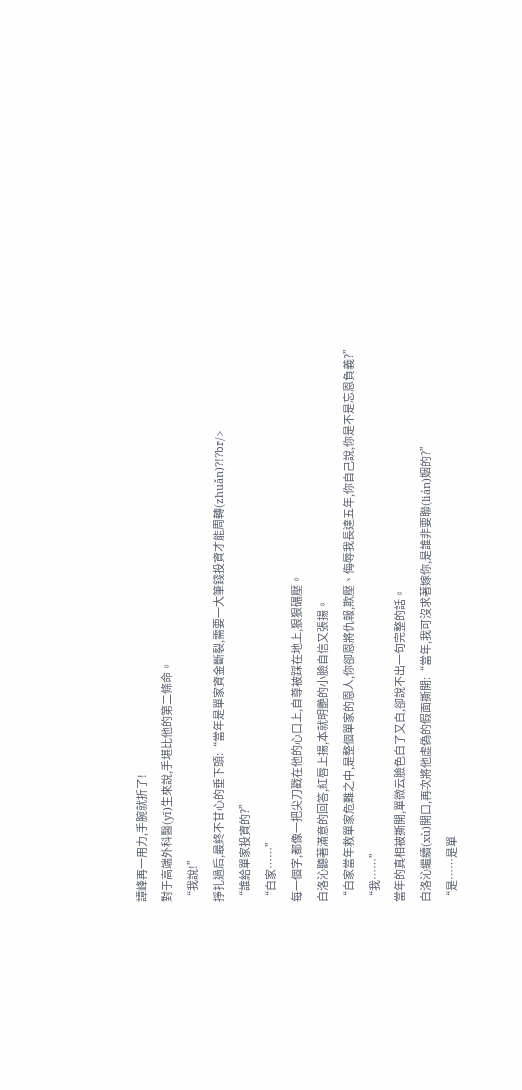譚峰再一用力,手腕就折了!
對于高端外科醫(yī)生來說,手堪比他的第二條命。
“我說!”
掙扎過后,最終不甘心的垂下頭:“當年是單家資金斷裂,需要一大筆錢投資才能周轉(zhuǎn)?!?br/>
“誰給單家投資的?”
“白家……”
每一個字,都像一把尖刀戳在他的心口上,自尊被踩在地上,狠狠碾壓。
白洛沁聽著滿意的回答,紅唇上揚,本就明艷的小臉自信又張揚。
“白家當年救單家危難之中,是整個單家的恩人,你卻恩將仇報,欺壓、侮辱我長達五年,你自己說,你是不是忘恩負義?”
“我……”
當年的真相被撕開,單微云臉色白了又白,卻說不出一句完整的話。
白洛沁繼續(xù)開口,再次將他虛偽的假面撕開:“當年,我可沒求著嫁你,是誰非要聯(lián)姻的?”
“是……是單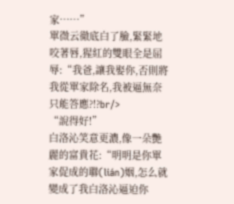家……”
單微云徹底白了臉,緊緊地咬著唇,猩紅的雙眼全是屈辱:“我爸,讓我娶你,否則將我從單家除名,我被逼無奈只能答應?!?br/>
“說得好!”
白洛沁笑意更濃,像一朵艷麗的富貴花:“明明是你單家促成的聯(lián)姻,怎么就變成了我白洛沁逼迫你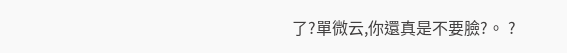了?單微云,你還真是不要臉?。 ?